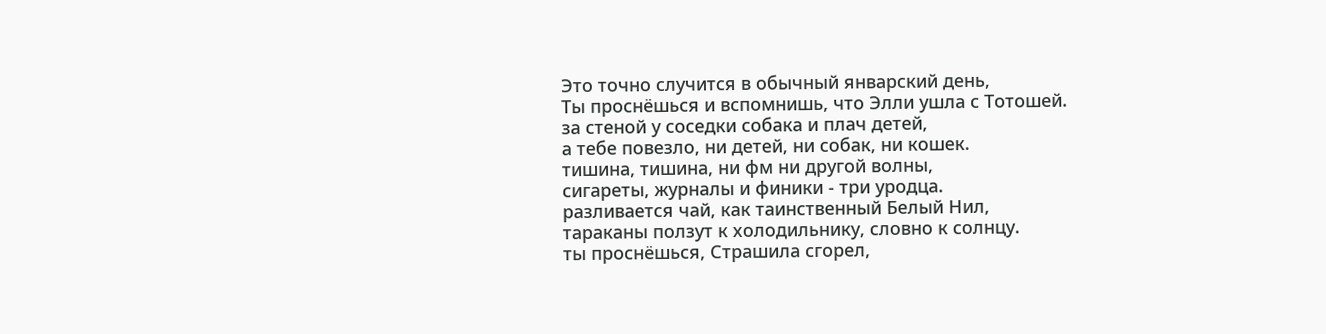Это точно случится в обычный январский день,
Ты проснёшься и вспомнишь, что Элли ушла с Тотошей.
за стеной у соседки собака и плач детей,
а тебе повезло, ни детей, ни собак, ни кошек.
тишина, тишина, ни фм ни другой волны,
сигареты, журналы и финики - три уродца.
разливается чай, как таинственный Белый Нил,
тараканы ползут к холодильнику, словно к солнцу.
ты проснёшься, Страшила сгорел,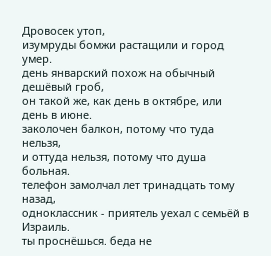Дровосек утоп,
изумруды бомжи растащили и город умер.
день январский похож на обычный дешёвый гроб,
он такой же, как день в октябре, или день в июне.
заколочен балкон, потому что туда нельзя,
и оттуда нельзя, потому что душа больная.
телефон замолчал лет тринадцать тому назад,
одноклассник - приятель уехал с семьёй в Израиль.
ты проснёшься. беда не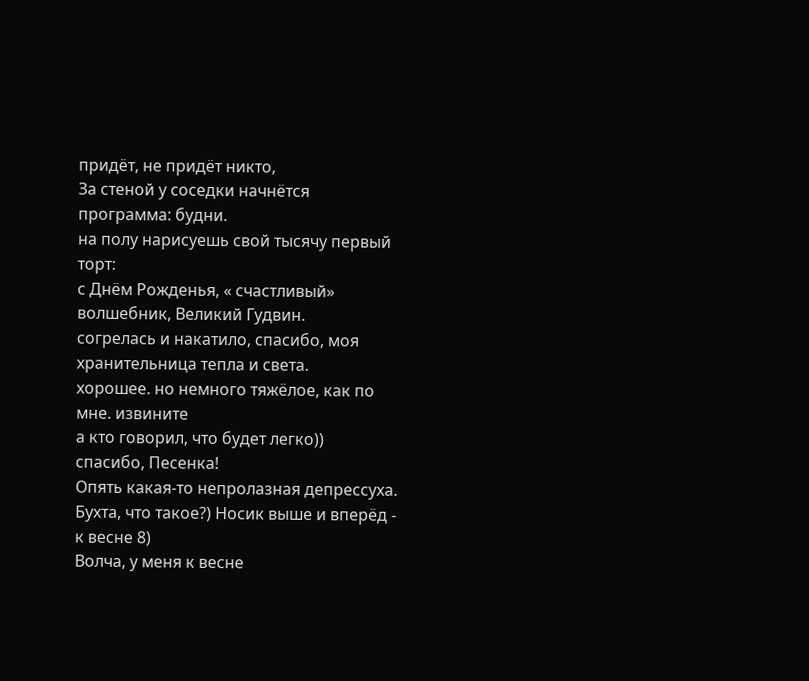придёт, не придёт никто,
За стеной у соседки начнётся программа: будни.
на полу нарисуешь свой тысячу первый торт:
с Днём Рожденья, « счастливый» волшебник, Великий Гудвин.
согрелась и накатило, спасибо, моя хранительница тепла и света.
хорошее. но немного тяжёлое, как по мне. извините
а кто говорил, что будет легко))
спасибо, Песенка!
Опять какая-то непролазная депрессуха. Бухта, что такое?) Носик выше и вперёд - к весне 8)
Волча, у меня к весне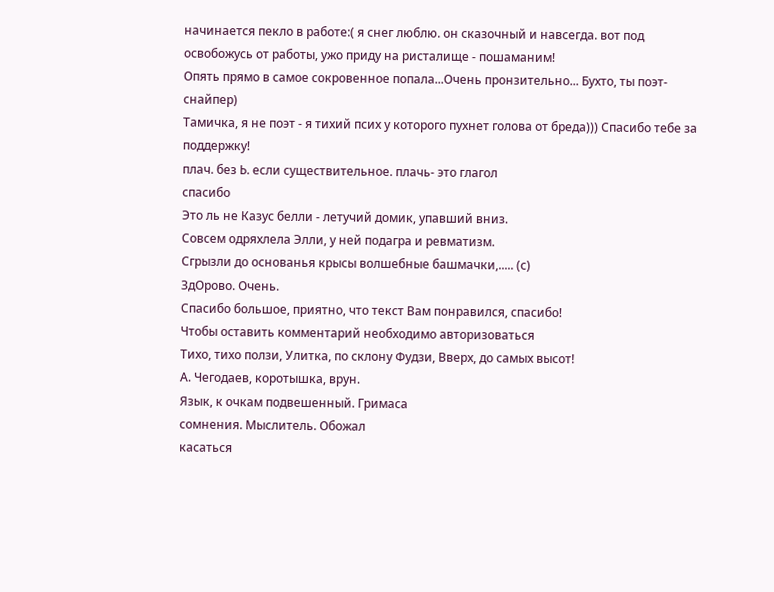начинается пекло в работе:( я снег люблю. он сказочный и навсегда. вот под освобожусь от работы, ужо приду на ристалище - пошаманим!
Опять прямо в самое сокровенное попала...Очень пронзительно... Бухто, ты поэт-снайпер)
Тамичка, я не поэт - я тихий псих у которого пухнет голова от бреда))) Спасибо тебе за поддержку!
плач. без Ь. если существительное. плачь- это глагол
спасибо
Это ль не Казус белли - летучий домик, упавший вниз.
Совсем одряхлела Элли, у ней подагра и ревматизм.
Сгрызли до основанья крысы волшебные башмачки,..... (с)
ЗдОрово. Очень.
Спасибо большое, приятно, что текст Вам понравился, спасибо!
Чтобы оставить комментарий необходимо авторизоваться
Тихо, тихо ползи, Улитка, по склону Фудзи, Вверх, до самых высот!
А. Чегодаев, коротышка, врун.
Язык, к очкам подвешенный. Гримаса
сомнения. Мыслитель. Обожал
касаться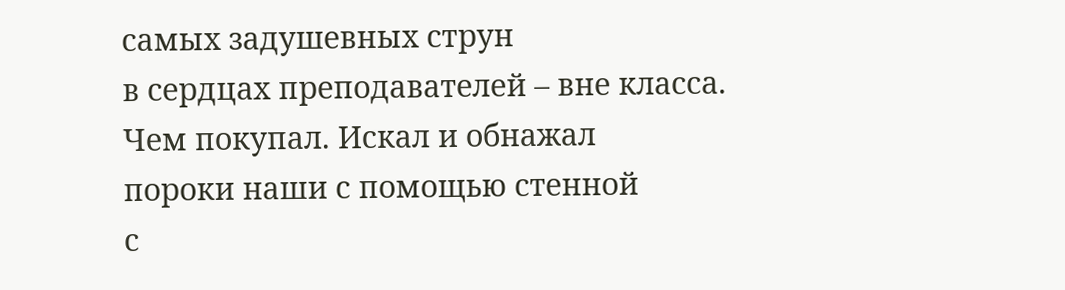самых задушевных струн
в сердцах преподавателей – вне класса.
Чем покупал. Искал и обнажал
пороки наши с помощью стенной
с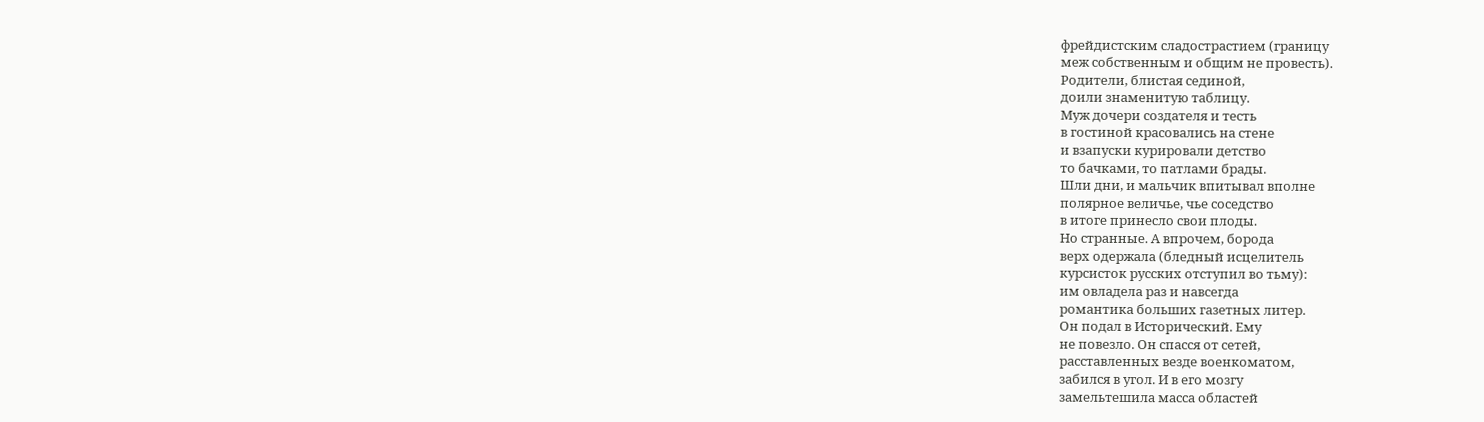фрейдистским сладострастием (границу
меж собственным и общим не провесть).
Родители, блистая сединой,
доили знаменитую таблицу.
Муж дочери создателя и тесть
в гостиной красовались на стене
и взапуски курировали детство
то бачками, то патлами брады.
Шли дни, и мальчик впитывал вполне
полярное величье, чье соседство
в итоге принесло свои плоды.
Но странные. А впрочем, борода
верх одержала (бледный исцелитель
курсисток русских отступил во тьму):
им овладела раз и навсегда
романтика больших газетных литер.
Он подал в Исторический. Ему
не повезло. Он спасся от сетей,
расставленных везде военкоматом,
забился в угол. И в его мозгу
замельтешила масса областей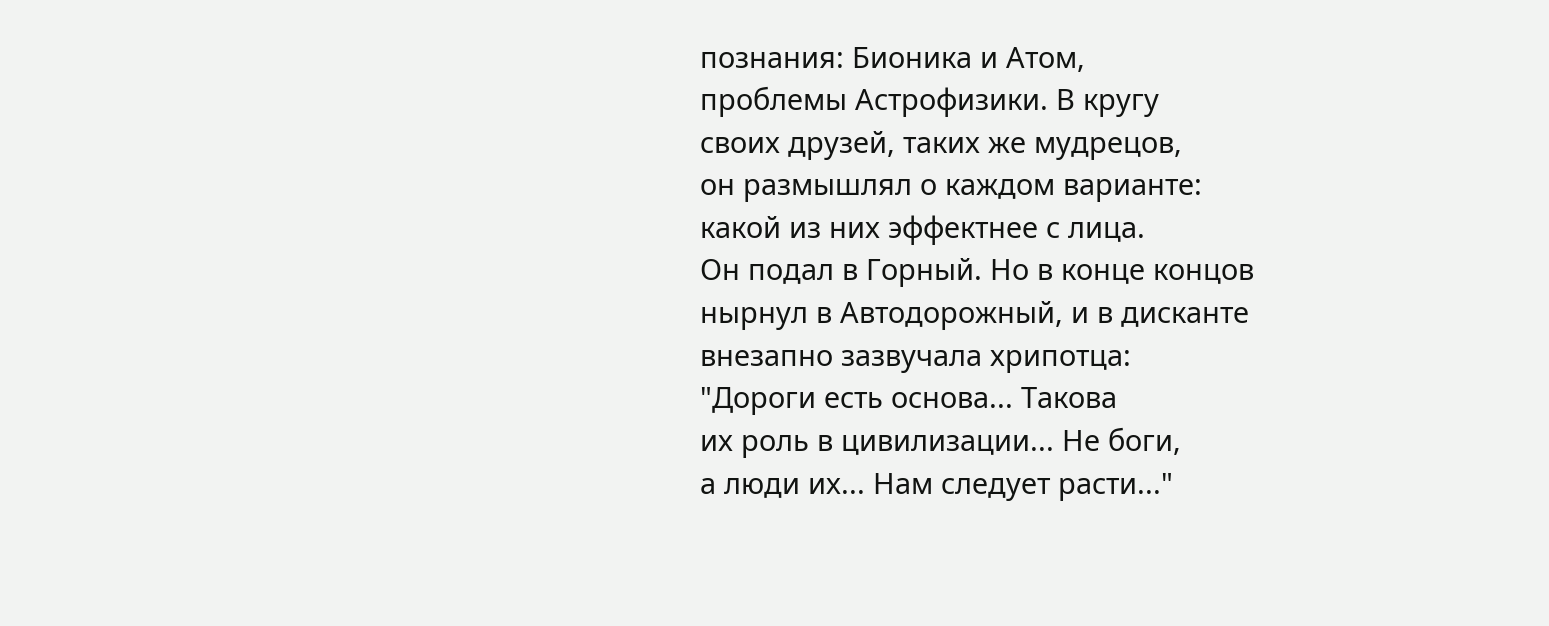познания: Бионика и Атом,
проблемы Астрофизики. В кругу
своих друзей, таких же мудрецов,
он размышлял о каждом варианте:
какой из них эффектнее с лица.
Он подал в Горный. Но в конце концов
нырнул в Автодорожный, и в дисканте
внезапно зазвучала хрипотца:
"Дороги есть основа... Такова
их роль в цивилизации... Не боги,
а люди их... Нам следует расти..."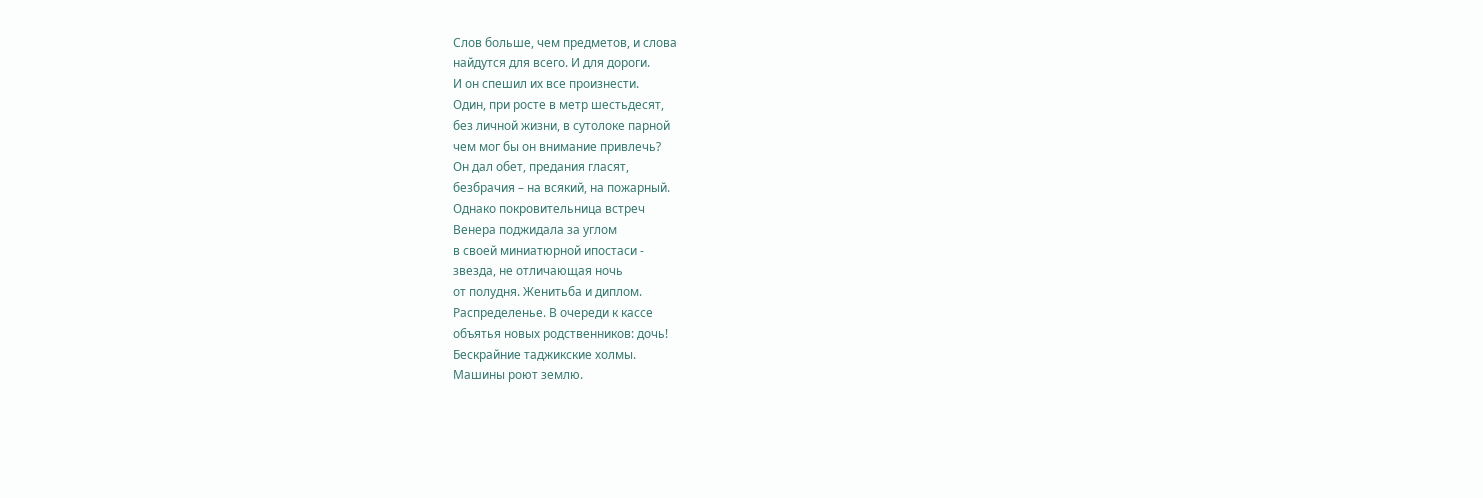Слов больше, чем предметов, и слова
найдутся для всего. И для дороги.
И он спешил их все произнести.
Один, при росте в метр шестьдесят,
без личной жизни, в сутолоке парной
чем мог бы он внимание привлечь?
Он дал обет, предания гласят,
безбрачия – на всякий, на пожарный.
Однако покровительница встреч
Венера поджидала за углом
в своей миниатюрной ипостаси -
звезда, не отличающая ночь
от полудня. Женитьба и диплом.
Распределенье. В очереди к кассе
объятья новых родственников: дочь!
Бескрайние таджикские холмы.
Машины роют землю.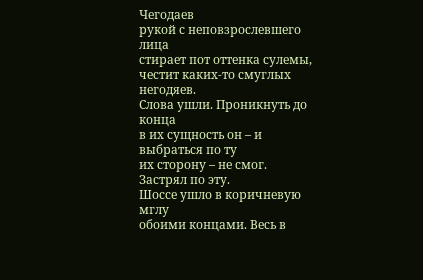Чегодаев
рукой с неповзрослевшего лица
стирает пот оттенка сулемы,
честит каких-то смуглых негодяев.
Слова ушли. Проникнуть до конца
в их сущность он – и выбраться по ту
их сторону – не смог. Застрял по эту.
Шоссе ушло в коричневую мглу
обоими концами. Весь в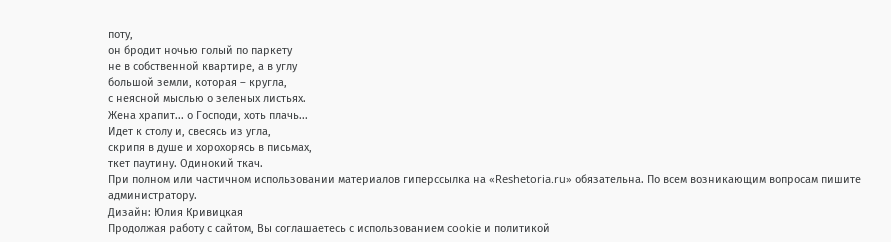поту,
он бродит ночью голый по паркету
не в собственной квартире, а в углу
большой земли, которая – кругла,
с неясной мыслью о зеленых листьях.
Жена храпит... о Господи, хоть плачь...
Идет к столу и, свесясь из угла,
скрипя в душе и хорохорясь в письмах,
ткет паутину. Одинокий ткач.
При полном или частичном использовании материалов гиперссылка на «Reshetoria.ru» обязательна. По всем возникающим вопросам пишите администратору.
Дизайн: Юлия Кривицкая
Продолжая работу с сайтом, Вы соглашаетесь с использованием cookie и политикой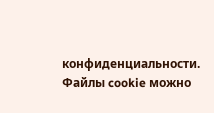конфиденциальности. Файлы cookie можно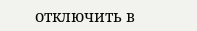отключить в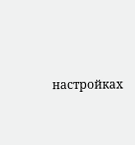настройках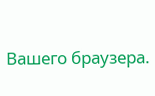Вашего браузера.